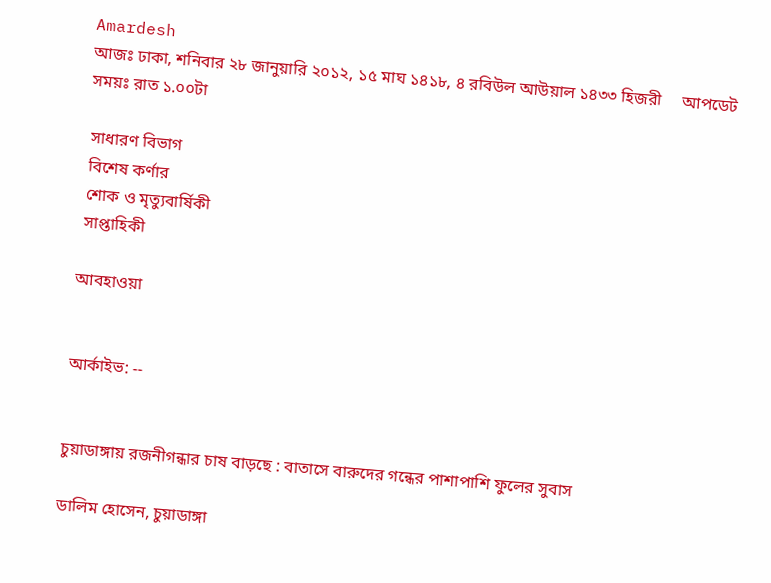Amardesh
আজঃ ঢাকা, শনিবার ২৮ জানুয়ারি ২০১২, ১৫ মাঘ ১৪১৮, ৪ রবিউল আউয়াল ১৪৩৩ হিজরী     আপডেট সময়ঃ রাত ১.০০টা

 সাধারণ বিভাগ
 বিশেষ কর্ণার
 শোক ও মৃত্যুবার্ষিকী
 সাপ্তাহিকী

আবহাওয়া


আর্কাইভ: --


চুয়াডাঙ্গায় রজনীগন্ধার চাষ বাড়ছে : বাতাসে বারুদের গন্ধের পাশাপাশি ফুলের সুবাস

ডালিম হোসেন, চুয়াডাঙ্গা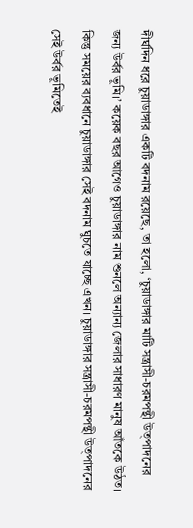দীর্ঘদিন ধরে চুয়াডাঙ্গার একটি বদনাম রয়েছে, তা হলো, ‘চুয়াডাঙ্গার মাটি সন্ত্রাসী-চরমপন্থী উত্পাদনের জন্য উর্বর ভূমি।’ কয়েক বছর আগেও চুয়াডাঙ্গার নাম শুনলে অন্যান্য জেলার সাধারণ মানুষ আঁতকে উঠত। কিন্তু সময়ের ব্যবধানে চুয়াডাঙ্গার সেই বদনাম ঘুচতে যাচ্ছে এখন। চুয়াডাঙ্গার সন্ত্রাসী-চরমপন্থী উত্পাদনের সেই উর্বর ভূমিতেই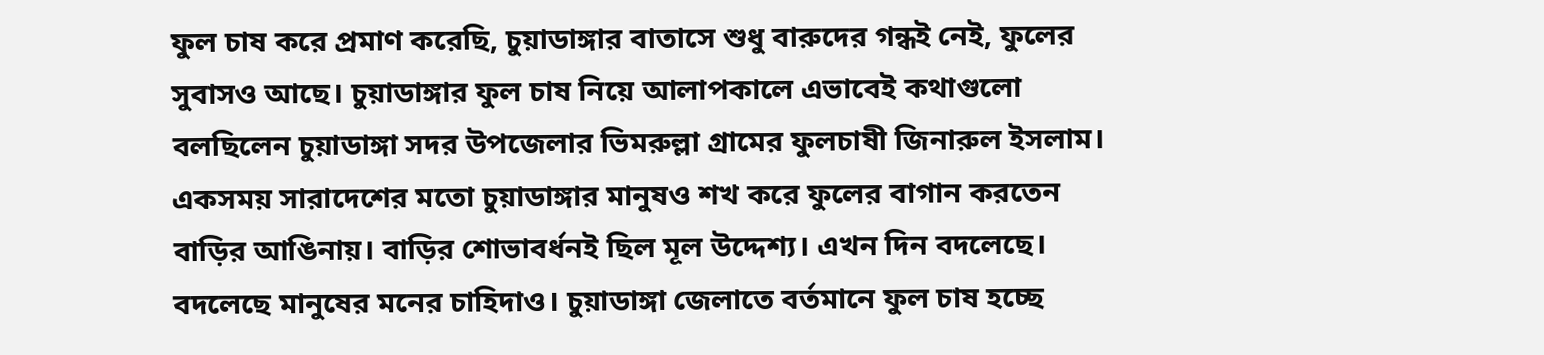ফুল চাষ করে প্রমাণ করেছি, চুয়াডাঙ্গার বাতাসে শুধু বারুদের গন্ধই নেই, ফুলের সুবাসও আছে। চুয়াডাঙ্গার ফুল চাষ নিয়ে আলাপকালে এভাবেই কথাগুলো বলছিলেন চুয়াডাঙ্গা সদর উপজেলার ভিমরুল্লা গ্রামের ফুলচাষী জিনারুল ইসলাম। একসময় সারাদেশের মতো চুয়াডাঙ্গার মানুষও শখ করে ফুলের বাগান করতেন বাড়ির আঙিনায়। বাড়ির শোভাবর্ধনই ছিল মূল উদ্দেশ্য। এখন দিন বদলেছে। বদলেছে মানুষের মনের চাহিদাও। চুয়াডাঙ্গা জেলাতে বর্তমানে ফুল চাষ হচ্ছে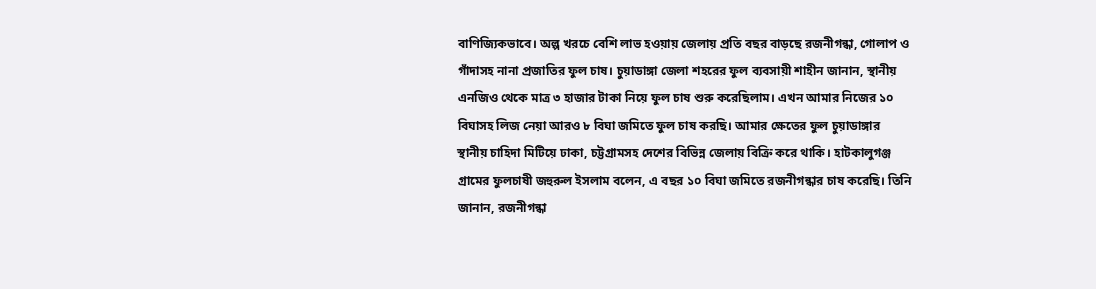বাণিজ্যিকভাবে। অল্প খরচে বেশি লাভ হওয়ায় জেলায় প্রতি বছর বাড়ছে রজনীগন্ধা, গোলাপ ও গাঁদাসহ নানা প্রজাতির ফুল চাষ। চুয়াডাঙ্গা জেলা শহরের ফুল ব্যবসায়ী শাহীন জানান, স্থানীয় এনজিও থেকে মাত্র ৩ হাজার টাকা নিয়ে ফুল চাষ শুরু করেছিলাম। এখন আমার নিজের ১০ বিঘাসহ লিজ নেয়া আরও ৮ বিঘা জমিতে ফুল চাষ করছি। আমার ক্ষেতের ফুল চুয়াডাঙ্গার স্থানীয় চাহিদা মিটিয়ে ঢাকা, চট্টগ্রামসহ দেশের বিভিন্ন জেলায় বিক্রি করে থাকি। হাটকালুগঞ্জ গ্রামের ফুলচাষী জহুরুল ইসলাম বলেন, এ বছর ১০ বিঘা জমিতে রজনীগন্ধার চাষ করেছি। তিনি জানান, রজনীগন্ধা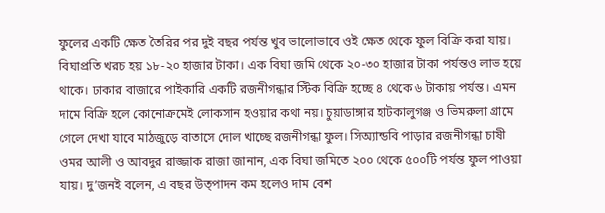ফুলের একটি ক্ষেত তৈরির পর দুই বছর পর্যন্ত খুব ভালোভাবে ওই ক্ষেত থেকে ফুল বিক্রি করা যায়। বিঘাপ্রতি খরচ হয় ১৮-২০ হাজার টাকা। এক বিঘা জমি থেকে ২০-৩০ হাজার টাকা পর্যন্তও লাভ হয়ে থাকে। ঢাকার বাজারে পাইকারি একটি রজনীগন্ধার স্টিক বিক্রি হচ্ছে ৪ থেকে ৬ টাকায় পর্যন্ত। এমন দামে বিক্রি হলে কোনোক্রমেই লোকসান হওয়ার কথা নয়। চুয়াডাঙ্গার হাটকালুগঞ্জ ও ভিমরুলা গ্রামে গেলে দেখা যাবে মাঠজুড়ে বাতাসে দোল খাচ্ছে রজনীগন্ধা ফুল। সিঅ্যান্ডবি পাড়ার রজনীগন্ধা চাষী ওমর আলী ও আবদুর রাজ্জাক রাজা জানান, এক বিঘা জমিতে ২০০ থেকে ৫০০টি পর্যন্ত ফুল পাওয়া যায়। দু’জনই বলেন, এ বছর উত্পাদন কম হলেও দাম বেশ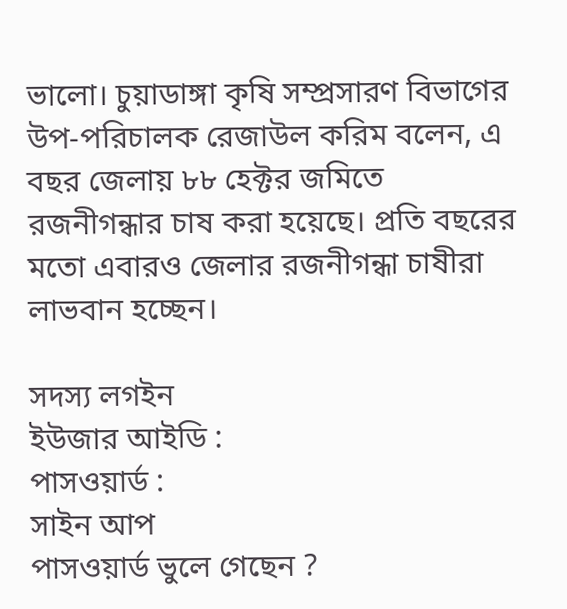ভালো। চুয়াডাঙ্গা কৃষি সম্প্রসারণ বিভাগের উপ-পরিচালক রেজাউল করিম বলেন, এ বছর জেলায় ৮৮ হেক্টর জমিতে রজনীগন্ধার চাষ করা হয়েছে। প্রতি বছরের মতো এবারও জেলার রজনীগন্ধা চাষীরা লাভবান হচ্ছেন।

সদস্য লগইন
ইউজার আইডি :
পাসওয়ার্ড :
সাইন আপ
পাসওয়ার্ড ভুলে গেছেন ?